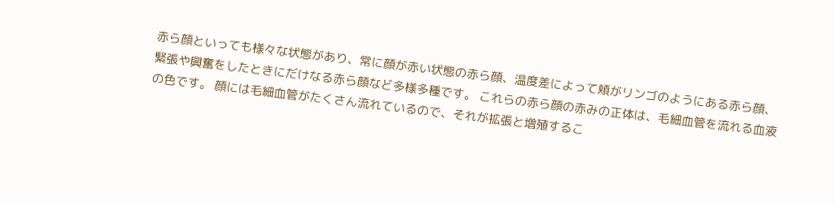赤ら顔といっても様々な状態があり、常に顔が赤い状態の赤ら顔、温度差によって頬がリンゴのようにある赤ら顔、緊張や興奮をしたときにだけなる赤ら顔など多様多種です。 これらの赤ら顔の赤みの正体は、毛細血管を流れる血液の色です。 顔には毛細血管がたくさん流れているので、それが拡張と増殖するこ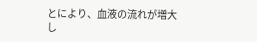とにより、血液の流れが増大し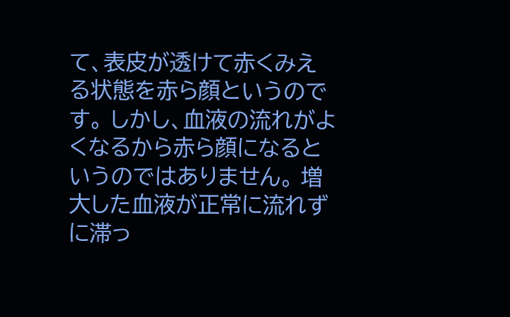て、表皮が透けて赤くみえる状態を赤ら顔というのです。 しかし、血液の流れがよくなるから赤ら顔になるというのではありません。 増大した血液が正常に流れずに滞っ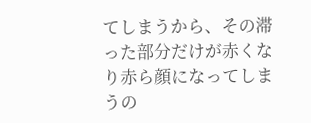てしまうから、その滞った部分だけが赤くなり赤ら顔になってしまうの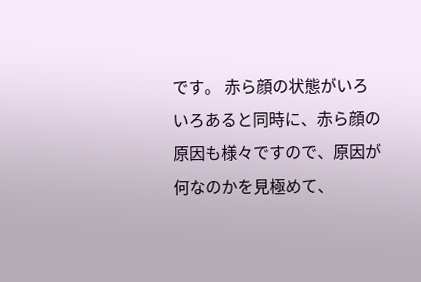です。 赤ら顔の状態がいろいろあると同時に、赤ら顔の原因も様々ですので、原因が何なのかを見極めて、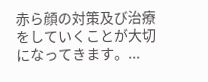赤ら顔の対策及び治療をしていくことが大切になってきます。...